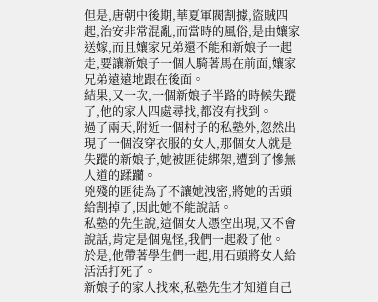但是,唐朝中後期,華夏軍閥割據,盜賊四起,治安非常混亂,而當時的風俗,是由孃家送嫁,而且孃家兄弟還不能和新娘子一起走,要讓新娘子一個人騎著馬在前面,孃家兄弟遠遠地跟在後面。
結果,又一次,一個新娘子半路的時候失蹤了,他的家人四處尋找,都沒有找到。
過了兩天,附近一個村子的私塾外,忽然出現了一個沒穿衣服的女人,那個女人就是失蹤的新娘子,她被匪徒綁架,遭到了慘無人道的蹂躪。
兇殘的匪徒為了不讓她洩密,將她的舌頭給割掉了,因此她不能說話。
私塾的先生說,這個女人憑空出現,又不會說話,肯定是個鬼怪,我們一起殺了他。
於是,他帶著學生們一起,用石頭將女人給活活打死了。
新娘子的家人找來,私塾先生才知道自己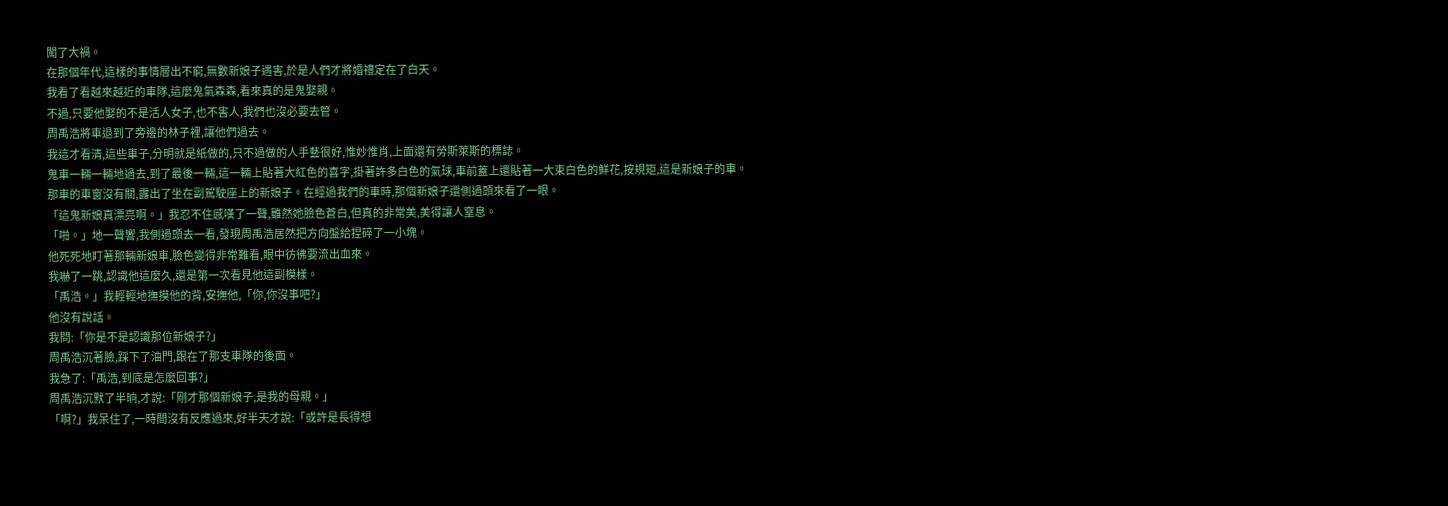闖了大禍。
在那個年代,這樣的事情層出不窮,無數新娘子遇害,於是人們才將婚禮定在了白天。
我看了看越來越近的車隊,這麼鬼氣森森,看來真的是鬼娶親。
不過,只要他娶的不是活人女子,也不害人,我們也沒必要去管。
周禹浩將車退到了旁邊的林子裡,讓他們過去。
我這才看清,這些車子,分明就是紙做的,只不過做的人手藝很好,惟妙惟肖,上面還有勞斯萊斯的標誌。
鬼車一輛一輛地過去,到了最後一輛,這一輛上貼著大紅色的喜字,掛著許多白色的氣球,車前蓋上還貼著一大束白色的鮮花,按規矩,這是新娘子的車。
那車的車窗沒有關,露出了坐在副駕駛座上的新娘子。在經過我們的車時,那個新娘子還側過頭來看了一眼。
「這鬼新娘真漂亮啊。」我忍不住感嘆了一聲,雖然她臉色蒼白,但真的非常美,美得讓人窒息。
「啪。」地一聲響,我側過頭去一看,發現周禹浩居然把方向盤給捏碎了一小塊。
他死死地盯著那輛新娘車,臉色變得非常難看,眼中彷彿要流出血來。
我嚇了一跳,認識他這麼久,還是第一次看見他這副模樣。
「禹浩。」我輕輕地撫摸他的背,安撫他,「你,你沒事吧?」
他沒有說話。
我問:「你是不是認識那位新娘子?」
周禹浩沉著臉,踩下了油門,跟在了那支車隊的後面。
我急了:「禹浩,到底是怎麼回事?」
周禹浩沉默了半晌,才說:「剛才那個新娘子,是我的母親。」
「啊?」我呆住了,一時間沒有反應過來,好半天才說:「或許是長得想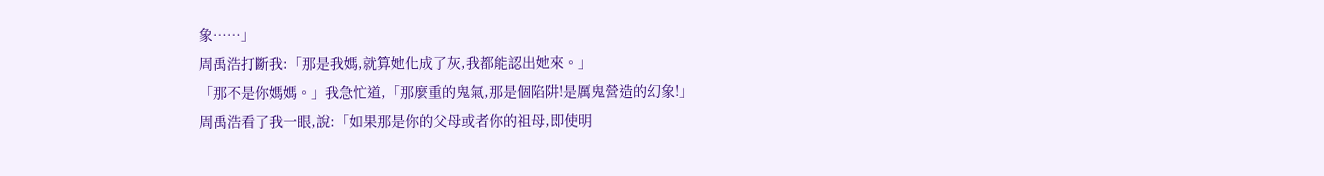象……」
周禹浩打斷我:「那是我媽,就算她化成了灰,我都能認出她來。」
「那不是你媽媽。」我急忙道,「那麼重的鬼氣,那是個陷阱!是厲鬼營造的幻象!」
周禹浩看了我一眼,說:「如果那是你的父母或者你的祖母,即使明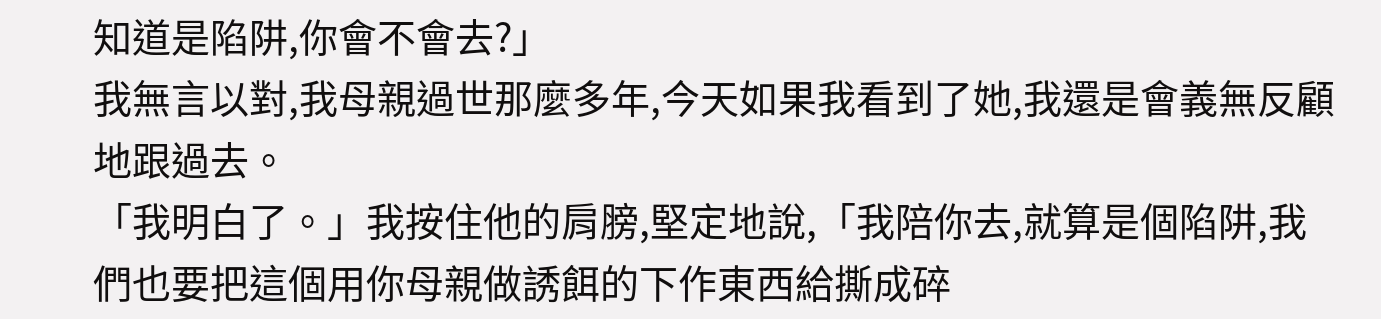知道是陷阱,你會不會去?」
我無言以對,我母親過世那麼多年,今天如果我看到了她,我還是會義無反顧地跟過去。
「我明白了。」我按住他的肩膀,堅定地說,「我陪你去,就算是個陷阱,我們也要把這個用你母親做誘餌的下作東西給撕成碎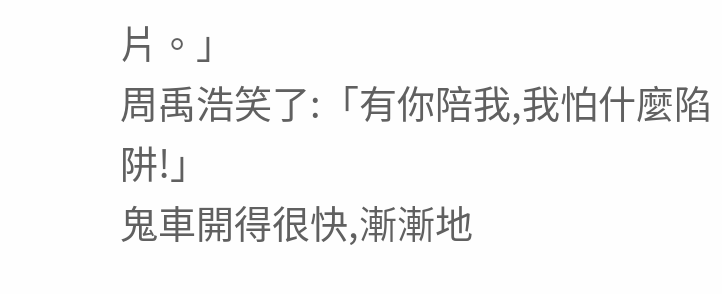片。」
周禹浩笑了:「有你陪我,我怕什麼陷阱!」
鬼車開得很快,漸漸地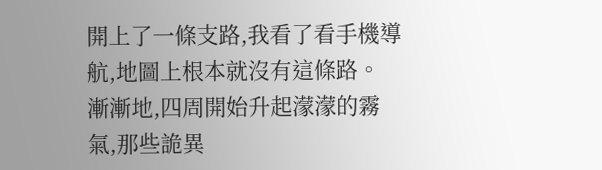開上了一條支路,我看了看手機導航,地圖上根本就沒有這條路。
漸漸地,四周開始升起濛濛的霧氣,那些詭異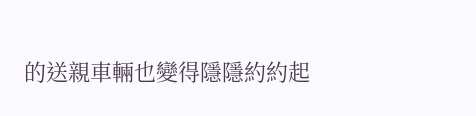的送親車輛也變得隱隱約約起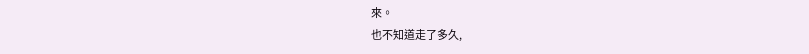來。
也不知道走了多久,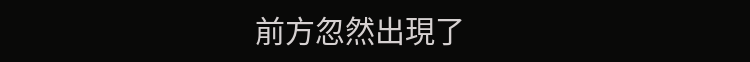前方忽然出現了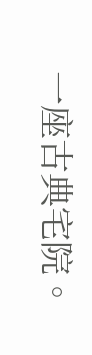一座古典宅院。